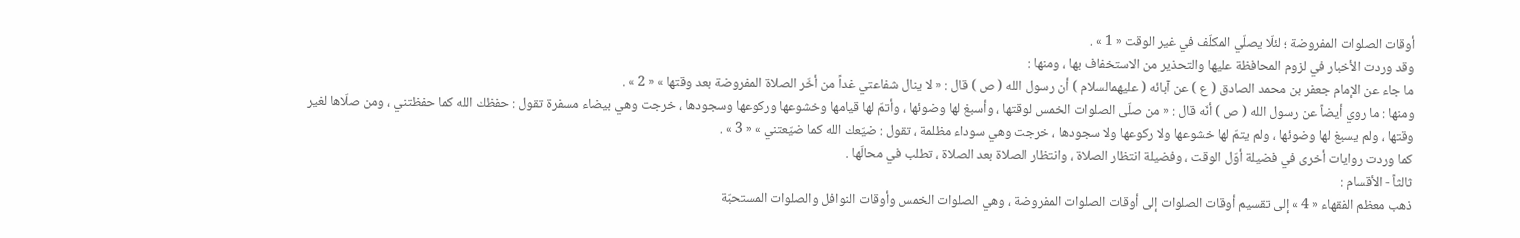أوقات الصلوات المفروضة ؛ لئلّا يصلّي المكلّف في غير الوقت « 1 » .
وقد وردت الأخبار في لزوم المحافظة عليها والتحذير من الاستخفاف بها ، ومنها :
ما جاء عن الإمام جعفر بن محمد الصادق ( ع ) عن آبائه ( عليهمالسلام ) أن رسول الله ( ص ) قال : « لا ينال شفاعتي غداً من أخّر الصلاة المفروضة بعد وقتها » « 2 » .
ومنها : ما روي أيضاً عن رسول الله ( ص ) أنّه قال : « من صلّى الصلوات الخمس لوقتها ، وأسبغ لها وضوئها ، وأتمّ لها قيامها وخشوعها وركوعها وسجودها ، خرجت وهي بيضاء مسفرة تقول : حفظك الله كما حفظتني ، ومن صلّاها لغير وقتها ، ولم يسبغ لها وضوئها ، ولم يتمّ لها خشوعها ولا ركوعها ولا سجودها ، خرجت وهي سوداء مظلمة ، تقول : ضيّعك الله كما ضيّعتني » « 3 » .
كما وردت روايات أخرى في فضيلة أوّل الوقت ، وفضيلة انتظار الصلاة ، وانتظار الصلاة بعد الصلاة ، تطلب في محالّها .
ثالثاً - الأقسام :
ذهب معظم الفقهاء « 4 » إلى تقسيم أوقات الصلوات إلى أوقات الصلوات المفروضة ، وهي الصلوات الخمس وأوقات النوافل والصلوات المستحبّة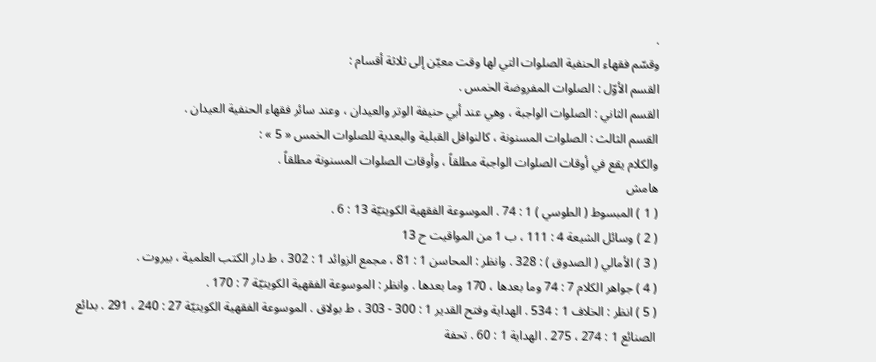.
وقسّم فقهاء الحنفية الصلوات التي لها وقت معيّن إلى ثلاثة أقسام :
القسم الأوّل : الصلوات المفروضة الخمس .
القسم الثاني : الصلوات الواجبة ، وهي عند أبي حنيفة الوتر والعيدان ، وعند سائر فقهاء الحنفية العيدان .
القسم الثالث : الصلوات المسنونة ، كالنوافل القبلية والبعدية للصلوات الخمس « 5 » :
والكلام يقع في أوقات الصلوات الواجبة مطلقاً ، وأوقات الصلوات المسنونة مطلقاً .
هامش
( 1 ) المبسوط ( الطوسي ) 1 : 74 . الموسوعة الفقهية الكويتيّة 13 : 6 .
( 2 ) وسائل الشيعة 4 : 111 ، ب 1 من المواقيت ح 13
( 3 ) الأمالي ( الصدوق ) : 328 . وانظر : المحاسن 1 : 81 ، مجمع الزوائد 1 : 302 ، ط دار الكتب العلمية ، بيروت .
( 4 ) جواهر الكلام 7 : 74 وما بعدها ، 170 وما بعدها . وانظر : الموسوعة الفقهية الكويتيّة 7 : 170 .
( 5 ) انظر : الخلاف 1 : 534 . الهداية وفتح القدير 1 : 300 - 303 ، ط بولاق . الموسوعة الفقهية الكويتيّة 27 : 240 ، 291 . بدائع الصنائع 1 : 274 ، 275 . الهداية 1 : 60 . تحفة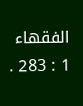الفقهاء 1 : 283 .